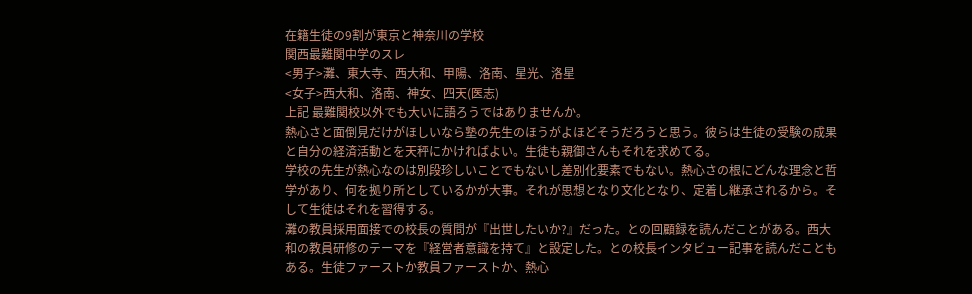在籍生徒の9割が東京と神奈川の学校
関西最難関中学のスレ
<男子>灘、東大寺、西大和、甲陽、洛南、星光、洛星
<女子>西大和、洛南、神女、四天(医志)
上記 最難関校以外でも大いに語ろうではありませんか。
熱心さと面倒見だけがほしいなら塾の先生のほうがよほどそうだろうと思う。彼らは生徒の受験の成果と自分の経済活動とを天秤にかければよい。生徒も親御さんもそれを求めてる。
学校の先生が熱心なのは別段珍しいことでもないし差別化要素でもない。熱心さの根にどんな理念と哲学があり、何を拠り所としているかが大事。それが思想となり文化となり、定着し継承されるから。そして生徒はそれを習得する。
灘の教員採用面接での校長の質問が『出世したいか?』だった。との回顧録を読んだことがある。西大和の教員研修のテーマを『経営者意識を持て』と設定した。との校長インタビュー記事を読んだこともある。生徒ファーストか教員ファーストか、熱心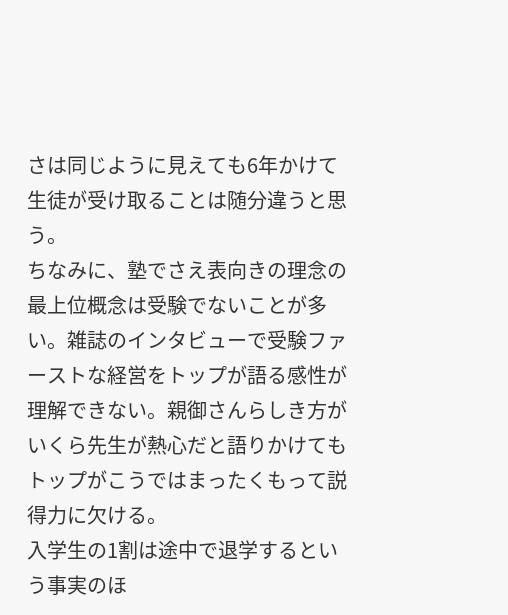さは同じように見えても6年かけて生徒が受け取ることは随分違うと思う。
ちなみに、塾でさえ表向きの理念の最上位概念は受験でないことが多い。雑誌のインタビューで受験ファーストな経営をトップが語る感性が理解できない。親御さんらしき方がいくら先生が熱心だと語りかけてもトップがこうではまったくもって説得力に欠ける。
入学生の1割は途中で退学するという事実のほ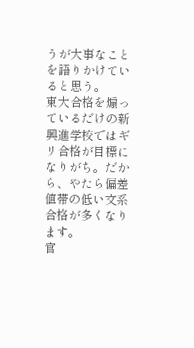うが大事なことを語りかけていると思う。
東大合格を煽っているだけの新興進学校ではギリ合格が目標になりがち。だから、やたら偏差値帯の低い文系合格が多くなります。
官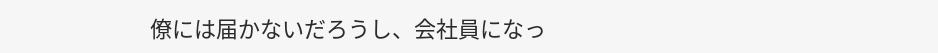僚には届かないだろうし、会社員になっ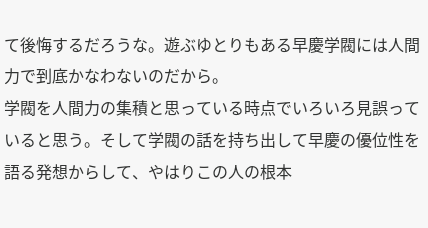て後悔するだろうな。遊ぶゆとりもある早慶学閥には人間力で到底かなわないのだから。
学閥を人間力の集積と思っている時点でいろいろ見誤っていると思う。そして学閥の話を持ち出して早慶の優位性を語る発想からして、やはりこの人の根本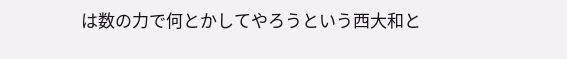は数の力で何とかしてやろうという西大和と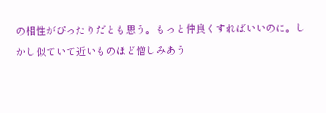の相性がぴったりだとも思う。もっと仲良くすればいいのに。しかし似ていて近いものほど憎しみあう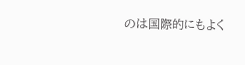のは国際的にもよく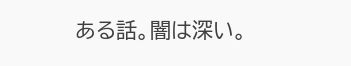ある話。闇は深い。